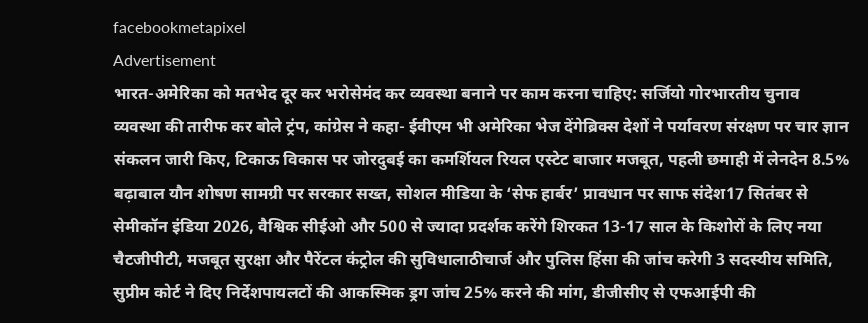facebookmetapixel
Advertisement
भारत-अमेरिका को मतभेद दूर कर भरोसेमंद कर व्यवस्था बनाने पर काम करना चाहिए: सर्जियो गोरभारतीय चुनाव व्यवस्था की तारीफ कर बोले ट्रंप, कांग्रेस ने कहा- ईवीएम भी अमेरिका भेज देंगेब्रिक्स देशों ने पर्यावरण संरक्षण पर चार ज्ञान संकलन जारी किए, टिकाऊ विकास पर जोरदुबई का कमर्शियल रियल एस्टेट बाजार मजबूत, पहली छमाही में लेनदेन 8.5% बढ़ाबाल यौन शोषण सामग्री पर सरकार सख्त, सोशल मीडिया के ‘सेफ हार्बर’ प्रावधान पर साफ संदेश17 सितंबर से सेमीकॉन इंडिया 2026, वैश्विक सीईओ और 500 से ज्यादा प्रदर्शक करेंगे शिरकत 13-17 साल के किशोरों के लिए नया चैटजीपीटी, मजबूत सुरक्षा और पैरेंटल कंट्रोल की सुविधालाठीचार्ज और पुलिस हिंसा की जांच करेगी 3 सदस्यीय समिति, सुप्रीम कोर्ट ने दिए निर्देशपायलटों की आकस्मिक ड्रग जांच 25% करने की मांग, डीजीसीए से एफआईपी की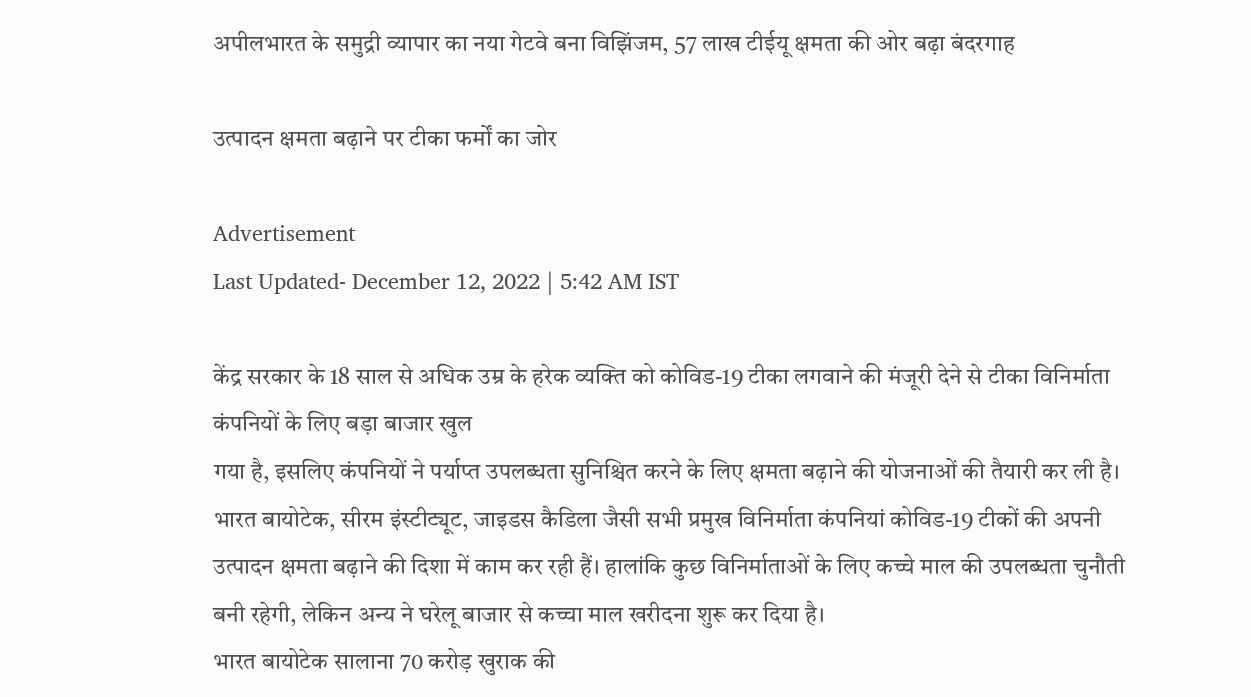अपीलभारत के समुद्री व्यापार का नया गेटवे बना विझिंजम, 57 लाख टीईयू क्षमता की ओर बढ़ा बंदरगाह

उत्पादन क्षमता बढ़ाने पर टीका फर्मों का जोर

Advertisement
Last Updated- December 12, 2022 | 5:42 AM IST

केंद्र सरकार के 18 साल से अधिक उम्र के हरेक व्यक्ति को कोविड-19 टीका लगवाने की मंजूरी देने से टीका विनिर्माता कंपनियों के लिए बड़ा बाजार खुल
गया है, इसलिए कंपनियों ने पर्याप्त उपलब्धता सुनिश्चित करने के लिए क्षमता बढ़ाने की योजनाओं की तैयारी कर ली है।
भारत बायोटेक, सीरम इंस्टीट्यूट, जाइडस कैडिला जैसी सभी प्रमुख विनिर्माता कंपनियां कोविड-19 टीकों की अपनी उत्पादन क्षमता बढ़ाने की दिशा में काम कर रही हैं। हालांकि कुछ विनिर्माताओं के लिए कच्चे माल की उपलब्धता चुनौती बनी रहेगी, लेकिन अन्य ने घरेलू बाजार से कच्चा माल खरीदना शुरू कर दिया है।
भारत बायोटेक सालाना 70 करोड़ खुराक की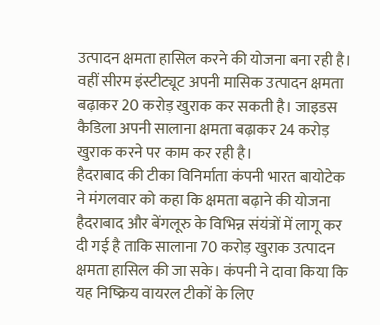उत्पादन क्षमता हासिल करने की योजना बना रही है। वहीं सीरम इंस्टीट्यूट अपनी मासिक उत्पादन क्षमता बढ़ाकर 20 करोड़ खुराक कर सकती है। जाइडस कैडिला अपनी सालाना क्षमता बढ़ाकर 24 करोड़ खुराक करने पर काम कर रही है।
हैदराबाद की टीका विनिर्माता कंपनी भारत बायोटेक ने मंगलवार को कहा कि क्षमता बढ़ाने की योजना हैदराबाद और बेंगलूरु के विभिन्न संयंत्रों में लागू कर दी गई है ताकि सालाना 70 करोड़ खुराक उत्पादन क्षमता हासिल की जा सके। कंपनी ने दावा किया कि यह निष्क्रिय वायरल टीकों के लिए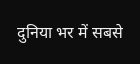दुनिया भर में सबसे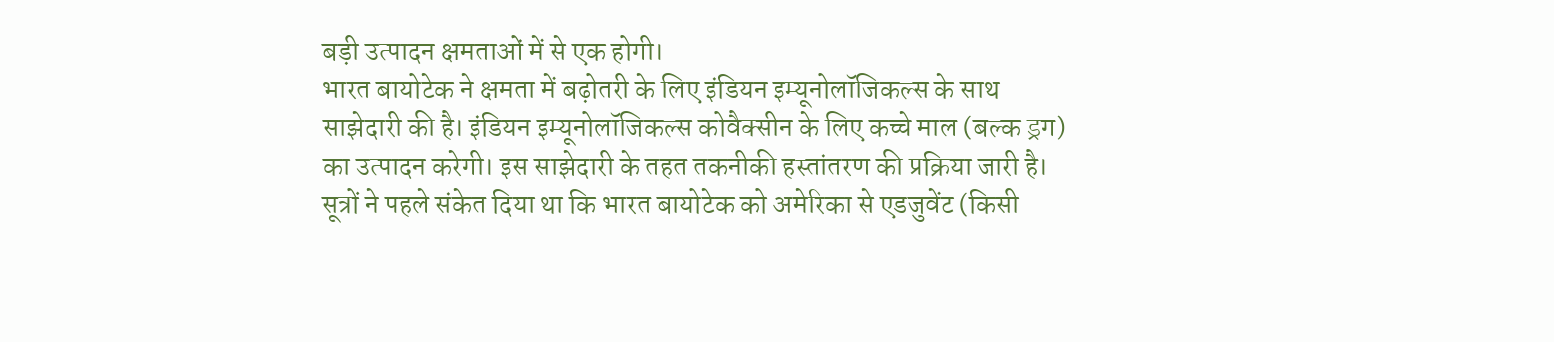बड़ी उत्पादन क्षमताओं में से एक होगी।
भारत बायोटेक ने क्षमता में बढ़ोतरी के लिए इंडियन इम्यूनोलॉजिकल्स के साथ साझेदारी की है। इंडियन इम्यूनोलॉजिकल्स कोवैक्सीन के लिए कच्चे माल (बल्क ड्रग) का उत्पादन करेगी। इस साझेदारी के तहत तकनीकी हस्तांतरण की प्रक्रिया जारी है। सूत्रों ने पहले संकेत दिया था कि भारत बायोटेक को अमेरिका से एडजुवेंट (किसी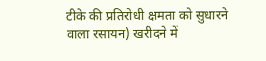टीके की प्रतिरोधी क्षमता को सुधारने वाला रसायन) खरीदने में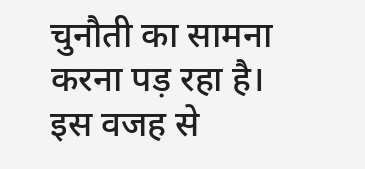चुनौती का सामना करना पड़ रहा है। इस वजह से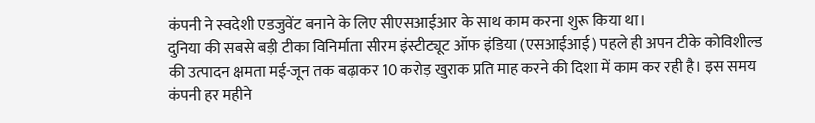कंपनी ने स्वदेशी एडजुवेंट बनाने के लिए सीएसआईआर के साथ काम करना शुरू किया था।
दुनिया की सबसे बड़ी टीका विनिर्माता सीरम इंस्टीट्यूट ऑफ इंडिया (एसआईआई) पहले ही अपन टीके कोविशील्ड की उत्पादन क्षमता मई-जून तक बढ़ाकर 10 करोड़ खुराक प्रति माह करने की दिशा में काम कर रही है। इस समय कंपनी हर महीने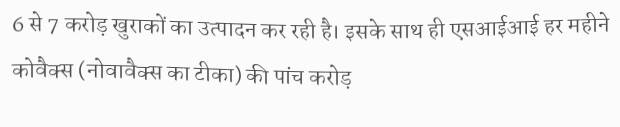6 से 7 करोड़ खुराकों का उत्पादन कर रही है। इसके साथ ही एसआईआई हर महीने कोवैक्स (नोवावैक्स का टीका) की पांच करोड़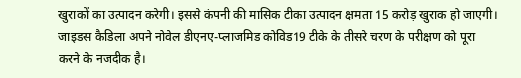खुराकों का उत्पादन करेगी। इससे कंपनी की मासिक टीका उत्पादन क्षमता 15 करोड़ खुराक हो जाएगी।
जाइडस कैडिला अपने नोवेल डीएनए-प्लाजमिड कोविड19 टीके के तीसरे चरण के परीक्षण को पूरा करने के नजदीक है।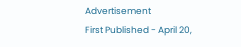Advertisement
First Published - April 20,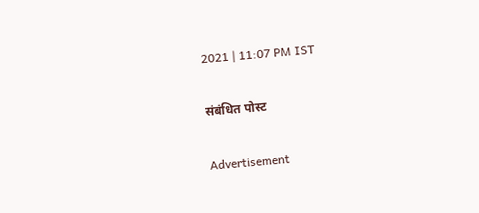2021 | 11:07 PM IST

संबंधित पोस्ट

Advertisement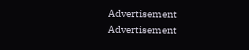Advertisement
Advertisement